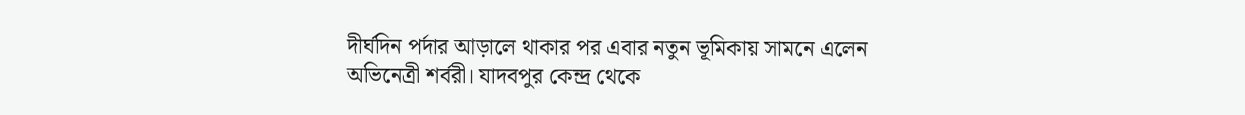দীর্ঘদিন পর্দার আড়ালে থাকার পর এবার নতুন ভূমিকায় সামনে এলেন অভিনেত্রী শর্বরী। যাদবপুর কেন্দ্র থেকে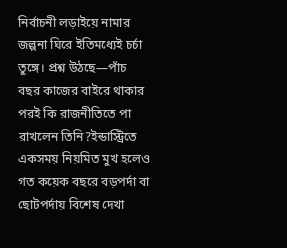নির্বাচনী লড়াইয়ে নামার জল্পনা ঘিরে ইতিমধ্যেই চর্চা তুঙ্গে। প্রশ্ন উঠছে—পাঁচ বছর কাজের বাইরে থাকার পরই কি রাজনীতিতে পা রাখলেন তিনি?ইন্ডাস্ট্রিতে একসময় নিয়মিত মুখ হলেও গত কয়েক বছরে বড়পর্দা বা ছোটপর্দায় বিশেষ দেখা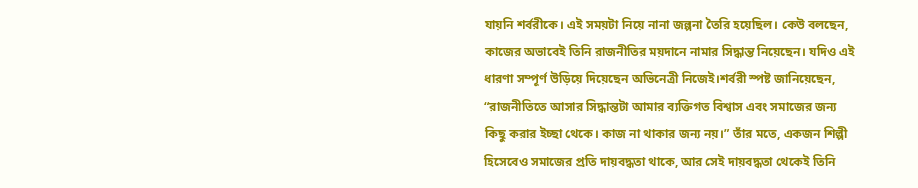যায়নি শর্বরীকে। এই সময়টা নিয়ে নানা জল্পনা তৈরি হয়েছিল। কেউ বলছেন, কাজের অভাবেই তিনি রাজনীতির ময়দানে নামার সিদ্ধান্ত নিয়েছেন। যদিও এই ধারণা সম্পূর্ণ উড়িয়ে দিয়েছেন অভিনেত্রী নিজেই।শর্বরী স্পষ্ট জানিয়েছেন, “রাজনীতিতে আসার সিদ্ধান্তটা আমার ব্যক্তিগত বিশ্বাস এবং সমাজের জন্য কিছু করার ইচ্ছা থেকে। কাজ না থাকার জন্য নয়।” তাঁর মতে, একজন শিল্পী হিসেবেও সমাজের প্রতি দায়বদ্ধতা থাকে, আর সেই দায়বদ্ধতা থেকেই তিনি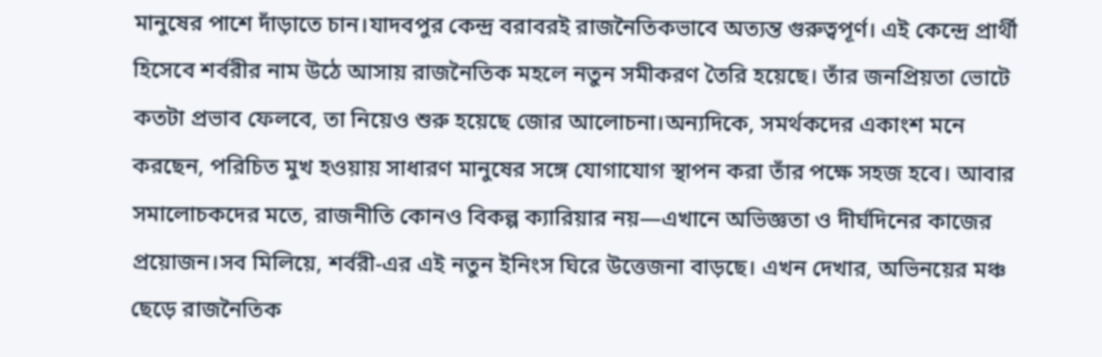মানুষের পাশে দাঁড়াতে চান।যাদবপুর কেন্দ্র বরাবরই রাজনৈতিকভাবে অত্যন্ত গুরুত্বপূর্ণ। এই কেন্দ্রে প্রার্থী হিসেবে শর্বরীর নাম উঠে আসায় রাজনৈতিক মহলে নতুন সমীকরণ তৈরি হয়েছে। তাঁর জনপ্রিয়তা ভোটে কতটা প্রভাব ফেলবে, তা নিয়েও শুরু হয়েছে জোর আলোচনা।অন্যদিকে, সমর্থকদের একাংশ মনে করছেন, পরিচিত মুখ হওয়ায় সাধারণ মানুষের সঙ্গে যোগাযোগ স্থাপন করা তাঁর পক্ষে সহজ হবে। আবার সমালোচকদের মতে, রাজনীতি কোনও বিকল্প ক্যারিয়ার নয়—এখানে অভিজ্ঞতা ও দীর্ঘদিনের কাজের প্রয়োজন।সব মিলিয়ে, শর্বরী-এর এই নতুন ইনিংস ঘিরে উত্তেজনা বাড়ছে। এখন দেখার, অভিনয়ের মঞ্চ ছেড়ে রাজনৈতিক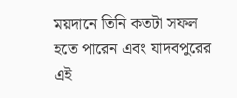ময়দানে তিনি কতটা সফল হতে পারেন এবং যাদবপুরের এই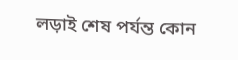লড়াই শেষ পর্যন্ত কোন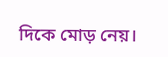দিকে মোড় নেয়।